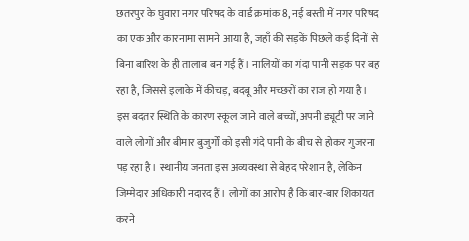छतरपुर के घुवारा नगर परिषद के वार्ड क्रमांक 8, नई बस्ती में नगर परिषद का एक और कारनामा सामने आया है, जहाँ की सड़कें पिछले कई दिनों से बिना बारिश के ही तालाब बन गई हैं। नालियों का गंदा पानी सड़क पर बह रहा है, जिससे इलाके में कीचड़, बदबू और मच्छरों का राज हो गया है। इस बदतर स्थिति के कारण स्कूल जाने वाले बच्चों, अपनी ड्यूटी पर जाने वाले लोगों और बीमार बुजुर्गों को इसी गंदे पानी के बीच से होकर गुजरना पड़ रहा है। स्थानीय जनता इस अव्यवस्था से बेहद परेशान है, लेकिन जिम्मेदार अधिकारी नदारद हैं। लोगों का आरोप है कि बार-बार शिकायत करने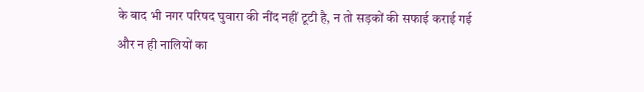के बाद भी नगर परिषद घुवारा की नींद नहीं टूटी है, न तो सड़कों की सफाई कराई गई और न ही नालियों का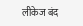लीकेज बंद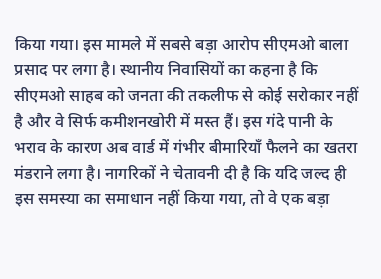किया गया। इस मामले में सबसे बड़ा आरोप सीएमओ बाला प्रसाद पर लगा है। स्थानीय निवासियों का कहना है कि सीएमओ साहब को जनता की तकलीफ से कोई सरोकार नहीं है और वे सिर्फ कमीशनखोरी में मस्त हैं। इस गंदे पानी के भराव के कारण अब वार्ड में गंभीर बीमारियाँ फैलने का खतरा मंडराने लगा है। नागरिकों ने चेतावनी दी है कि यदि जल्द ही इस समस्या का समाधान नहीं किया गया, तो वे एक बड़ा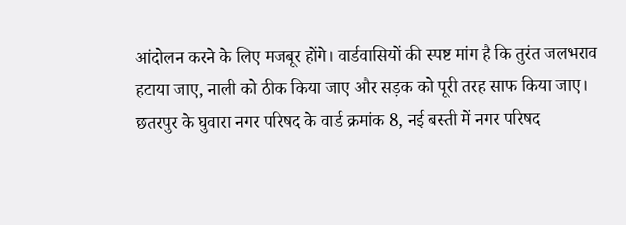आंदोलन करने के लिए मजबूर होंगे। वार्डवासियों की स्पष्ट मांग है कि तुरंत जलभराव हटाया जाए, नाली को ठीक किया जाए और सड़क को पूरी तरह साफ किया जाए।
छतरपुर के घुवारा नगर परिषद के वार्ड क्रमांक 8, नई बस्ती में नगर परिषद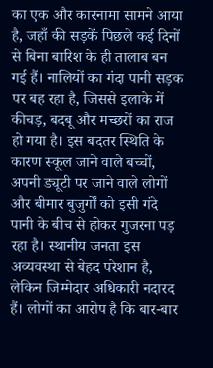का एक और कारनामा सामने आया है, जहाँ की सड़कें पिछले कई दिनों से बिना बारिश के ही तालाब बन गई हैं। नालियों का गंदा पानी सड़क पर बह रहा है, जिससे इलाके में कीचड़, बदबू और मच्छरों का राज हो गया है। इस बदतर स्थिति के कारण स्कूल जाने वाले बच्चों, अपनी ड्यूटी पर जाने वाले लोगों और बीमार बुजुर्गों को इसी गंदे पानी के बीच से होकर गुजरना पड़ रहा है। स्थानीय जनता इस अव्यवस्था से बेहद परेशान है, लेकिन जिम्मेदार अधिकारी नदारद हैं। लोगों का आरोप है कि बार-बार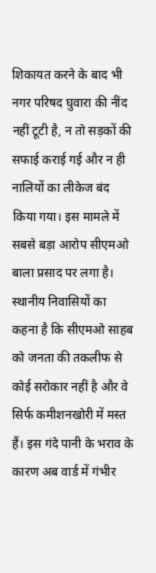शिकायत करने के बाद भी नगर परिषद घुवारा की नींद नहीं टूटी है, न तो सड़कों की सफाई कराई गई और न ही नालियों का लीकेज बंद किया गया। इस मामले में सबसे बड़ा आरोप सीएमओ बाला प्रसाद पर लगा है। स्थानीय निवासियों का कहना है कि सीएमओ साहब को जनता की तकलीफ से कोई सरोकार नहीं है और वे सिर्फ कमीशनखोरी में मस्त हैं। इस गंदे पानी के भराव के कारण अब वार्ड में गंभीर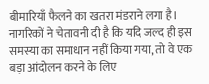बीमारियाँ फैलने का खतरा मंडराने लगा है। नागरिकों ने चेतावनी दी है कि यदि जल्द ही इस समस्या का समाधान नहीं किया गया, तो वे एक बड़ा आंदोलन करने के लिए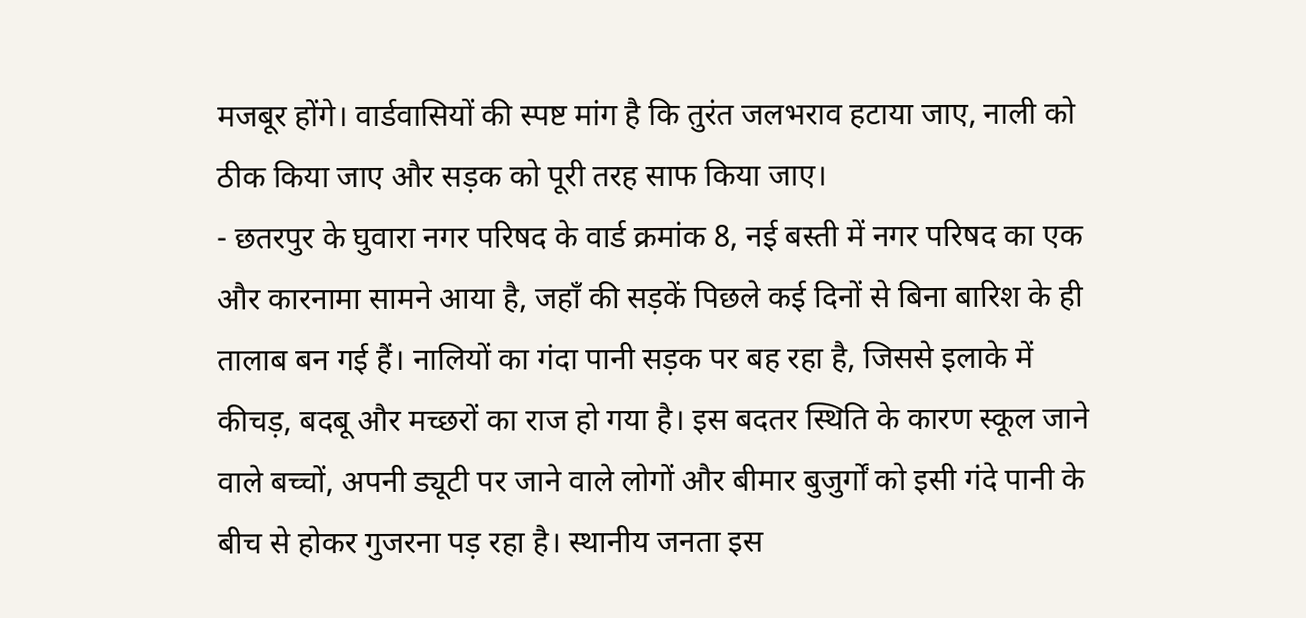मजबूर होंगे। वार्डवासियों की स्पष्ट मांग है कि तुरंत जलभराव हटाया जाए, नाली को ठीक किया जाए और सड़क को पूरी तरह साफ किया जाए।
- छतरपुर के घुवारा नगर परिषद के वार्ड क्रमांक 8, नई बस्ती में नगर परिषद का एक और कारनामा सामने आया है, जहाँ की सड़कें पिछले कई दिनों से बिना बारिश के ही तालाब बन गई हैं। नालियों का गंदा पानी सड़क पर बह रहा है, जिससे इलाके में कीचड़, बदबू और मच्छरों का राज हो गया है। इस बदतर स्थिति के कारण स्कूल जाने वाले बच्चों, अपनी ड्यूटी पर जाने वाले लोगों और बीमार बुजुर्गों को इसी गंदे पानी के बीच से होकर गुजरना पड़ रहा है। स्थानीय जनता इस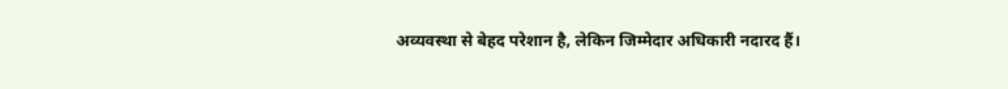अव्यवस्था से बेहद परेशान है, लेकिन जिम्मेदार अधिकारी नदारद हैं।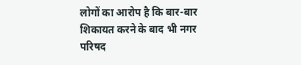लोगों का आरोप है कि बार-बार शिकायत करने के बाद भी नगर परिषद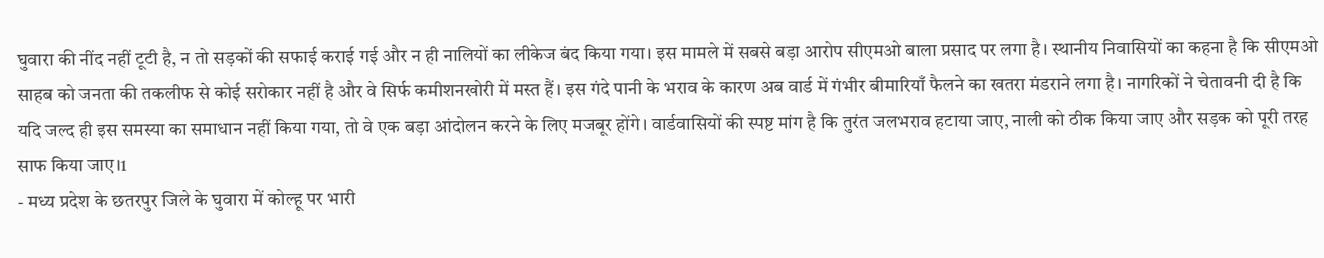घुवारा की नींद नहीं टूटी है, न तो सड़कों की सफाई कराई गई और न ही नालियों का लीकेज बंद किया गया। इस मामले में सबसे बड़ा आरोप सीएमओ बाला प्रसाद पर लगा है। स्थानीय निवासियों का कहना है कि सीएमओ साहब को जनता की तकलीफ से कोई सरोकार नहीं है और वे सिर्फ कमीशनखोरी में मस्त हैं। इस गंदे पानी के भराव के कारण अब वार्ड में गंभीर बीमारियाँ फैलने का खतरा मंडराने लगा है। नागरिकों ने चेतावनी दी है कि यदि जल्द ही इस समस्या का समाधान नहीं किया गया, तो वे एक बड़ा आंदोलन करने के लिए मजबूर होंगे। वार्डवासियों की स्पष्ट मांग है कि तुरंत जलभराव हटाया जाए, नाली को ठीक किया जाए और सड़क को पूरी तरह साफ किया जाए।1
- मध्य प्रदेश के छतरपुर जिले के घुवारा में कोल्हू पर भारी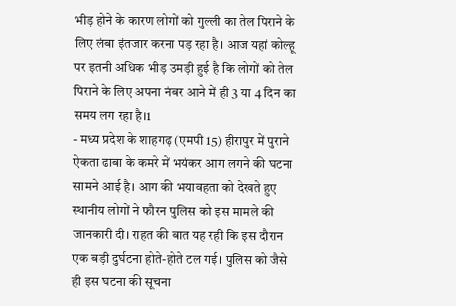भीड़ होने के कारण लोगों को गुल्ली का तेल पिराने के लिए लंबा इंतजार करना पड़ रहा है। आज यहां कोल्हू पर इतनी अधिक भीड़ उमड़ी हुई है कि लोगों को तेल पिराने के लिए अपना नंबर आने में ही 3 या 4 दिन का समय लग रहा है।1
- मध्य प्रदेश के शाहगढ़ (एमपी 15) हीरापुर में पुराने ऐकता ढाबा के कमरे में भयंकर आग लगने की घटना सामने आई है। आग की भयावहता को देखते हुए स्थानीय लोगों ने फौरन पुलिस को इस मामले की जानकारी दी। राहत की बात यह रही कि इस दौरान एक बड़ी दुर्घटना होते-होते टल गई। पुलिस को जैसे ही इस घटना की सूचना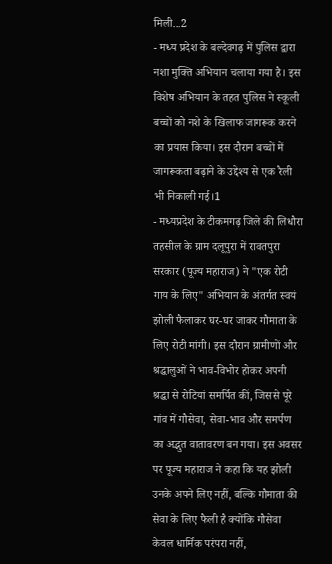मिली...2
- मध्य प्रदेश के बल्देवगढ़ में पुलिस द्वारा नशा मुक्ति अभियान चलाया गया है। इस विशेष अभियान के तहत पुलिस ने स्कूली बच्चों को नशे के खिलाफ जागरूक करने का प्रयास किया। इस दौरान बच्चों में जागरूकता बढ़ाने के उद्देश्य से एक रैली भी निकाली गई।1
- मध्यप्रदेश के टीकमगढ़ जिले की लिधौरा तहसील के ग्राम दलूपुरा में रावतपुरा सरकार (पूज्य महाराज) ने "एक रोटी गाय के लिए" अभियान के अंतर्गत स्वयं झोली फैलाकर घर-घर जाकर गौमाता के लिए रोटी मांगी। इस दौरान ग्रामीणों और श्रद्धालुओं ने भाव-विभोर होकर अपनी श्रद्धा से रोटियां समर्पित कीं, जिससे पूरे गांव में गौसेवा, सेवा-भाव और समर्पण का अद्भुत वातावरण बन गया। इस अवसर पर पूज्य महाराज ने कहा कि यह झोली उनके अपने लिए नहीं, बल्कि गौमाता की सेवा के लिए फैली है क्योंकि गौसेवा केवल धार्मिक परंपरा नहीं,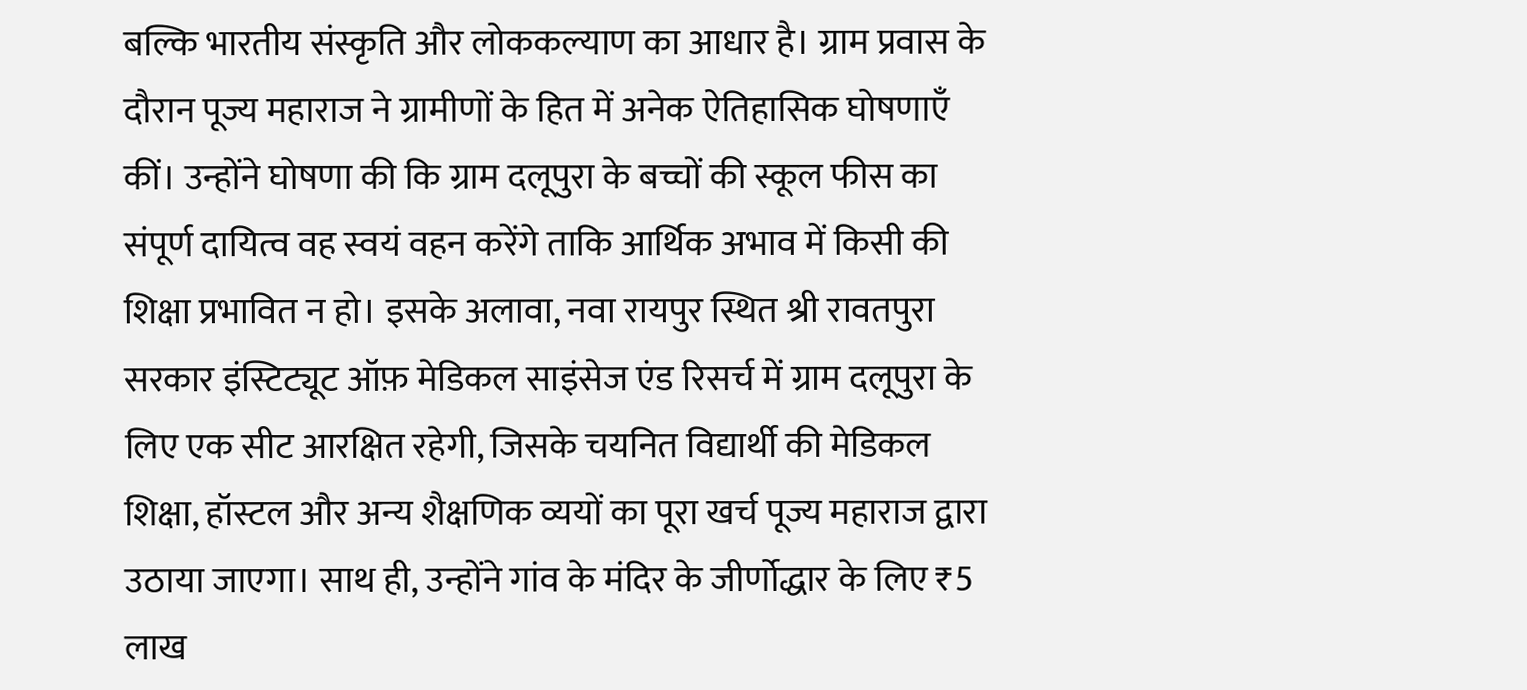बल्कि भारतीय संस्कृति और लोककल्याण का आधार है। ग्राम प्रवास के दौरान पूज्य महाराज ने ग्रामीणों के हित में अनेक ऐतिहासिक घोषणाएँ कीं। उन्होंने घोषणा की कि ग्राम दलूपुरा के बच्चों की स्कूल फीस का संपूर्ण दायित्व वह स्वयं वहन करेंगे ताकि आर्थिक अभाव में किसी की शिक्षा प्रभावित न हो। इसके अलावा, नवा रायपुर स्थित श्री रावतपुरा सरकार इंस्टिट्यूट ऑफ़ मेडिकल साइंसेज एंड रिसर्च में ग्राम दलूपुरा के लिए एक सीट आरक्षित रहेगी, जिसके चयनित विद्यार्थी की मेडिकल शिक्षा, हॉस्टल और अन्य शैक्षणिक व्ययों का पूरा खर्च पूज्य महाराज द्वारा उठाया जाएगा। साथ ही, उन्होंने गांव के मंदिर के जीर्णोद्धार के लिए ₹5 लाख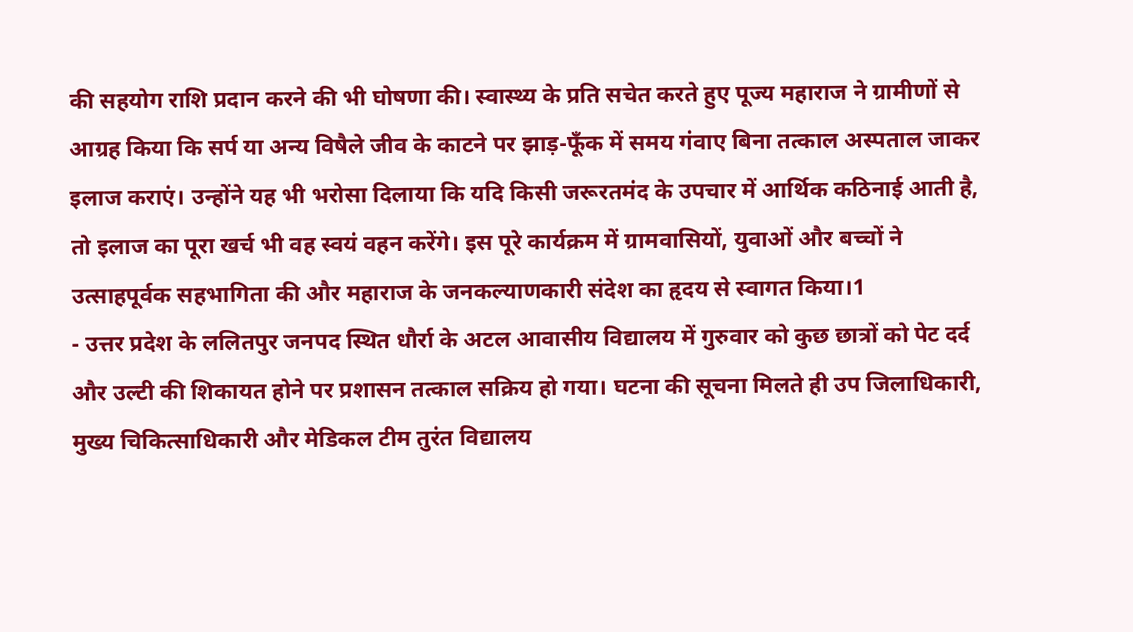की सहयोग राशि प्रदान करने की भी घोषणा की। स्वास्थ्य के प्रति सचेत करते हुए पूज्य महाराज ने ग्रामीणों से आग्रह किया कि सर्प या अन्य विषैले जीव के काटने पर झाड़-फूँक में समय गंवाए बिना तत्काल अस्पताल जाकर इलाज कराएं। उन्होंने यह भी भरोसा दिलाया कि यदि किसी जरूरतमंद के उपचार में आर्थिक कठिनाई आती है, तो इलाज का पूरा खर्च भी वह स्वयं वहन करेंगे। इस पूरे कार्यक्रम में ग्रामवासियों, युवाओं और बच्चों ने उत्साहपूर्वक सहभागिता की और महाराज के जनकल्याणकारी संदेश का हृदय से स्वागत किया।1
- उत्तर प्रदेश के ललितपुर जनपद स्थित धौर्रा के अटल आवासीय विद्यालय में गुरुवार को कुछ छात्रों को पेट दर्द और उल्टी की शिकायत होने पर प्रशासन तत्काल सक्रिय हो गया। घटना की सूचना मिलते ही उप जिलाधिकारी, मुख्य चिकित्साधिकारी और मेडिकल टीम तुरंत विद्यालय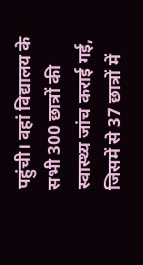पहुंची। वहां विद्यालय के सभी 300 छात्रों की स्वास्थ्य जांच कराई गई, जिसमें से 37 छात्रों में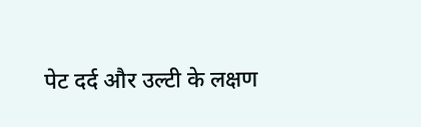पेट दर्द और उल्टी के लक्षण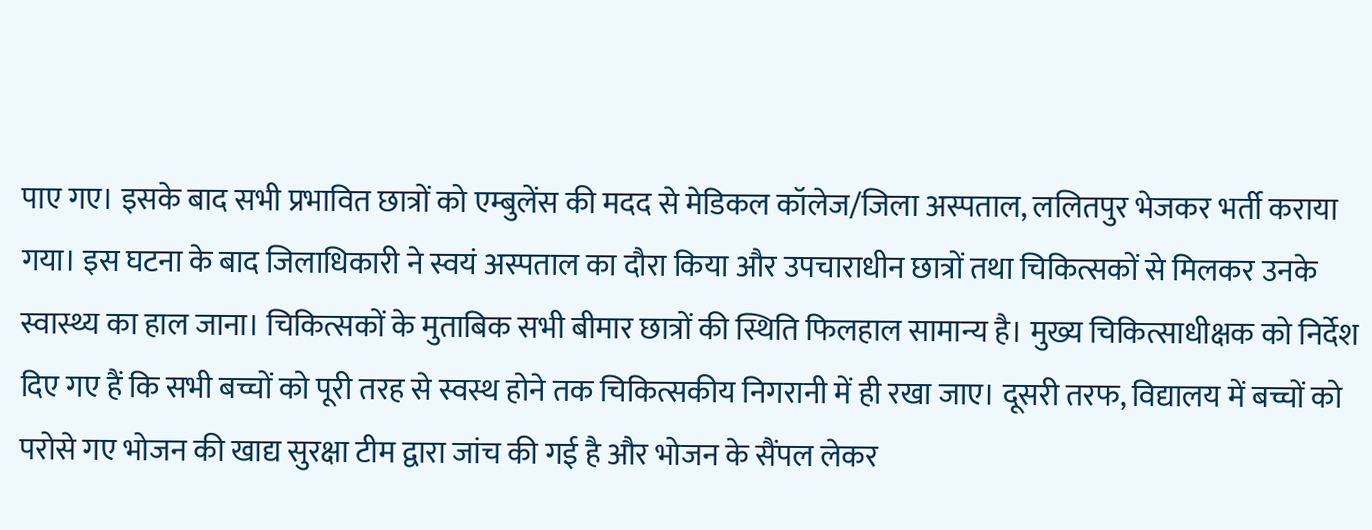पाए गए। इसके बाद सभी प्रभावित छात्रों को एम्बुलेंस की मदद से मेडिकल कॉलेज/जिला अस्पताल, ललितपुर भेजकर भर्ती कराया गया। इस घटना के बाद जिलाधिकारी ने स्वयं अस्पताल का दौरा किया और उपचाराधीन छात्रों तथा चिकित्सकों से मिलकर उनके स्वास्थ्य का हाल जाना। चिकित्सकों के मुताबिक सभी बीमार छात्रों की स्थिति फिलहाल सामान्य है। मुख्य चिकित्साधीक्षक को निर्देश दिए गए हैं कि सभी बच्चों को पूरी तरह से स्वस्थ होने तक चिकित्सकीय निगरानी में ही रखा जाए। दूसरी तरफ, विद्यालय में बच्चों को परोसे गए भोजन की खाद्य सुरक्षा टीम द्वारा जांच की गई है और भोजन के सैंपल लेकर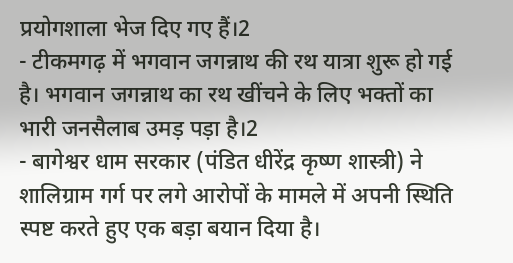प्रयोगशाला भेज दिए गए हैं।2
- टीकमगढ़ में भगवान जगन्नाथ की रथ यात्रा शुरू हो गई है। भगवान जगन्नाथ का रथ खींचने के लिए भक्तों का भारी जनसैलाब उमड़ पड़ा है।2
- बागेश्वर धाम सरकार (पंडित धीरेंद्र कृष्ण शास्त्री) ने शालिग्राम गर्ग पर लगे आरोपों के मामले में अपनी स्थिति स्पष्ट करते हुए एक बड़ा बयान दिया है।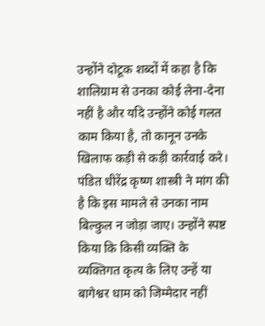उन्होंने दोटूक शब्दों में कहा है कि शालिग्राम से उनका कोई लेना-देना नहीं है और यदि उन्होंने कोई गलत काम किया है, तो कानून उनके खिलाफ कड़ी से कड़ी कार्रवाई करे। पंडित धीरेंद्र कृष्ण शास्त्री ने मांग की है कि इस मामले से उनका नाम बिल्कुल न जोड़ा जाए। उन्होंने स्पष्ट किया कि किसी व्यक्ति के व्यक्तिगत कृत्य के लिए उन्हें या बागेश्वर धाम को जिम्मेदार नहीं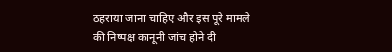ठहराया जाना चाहिए और इस पूरे मामले की निष्पक्ष कानूनी जांच होने दी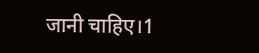जानी चाहिए।1